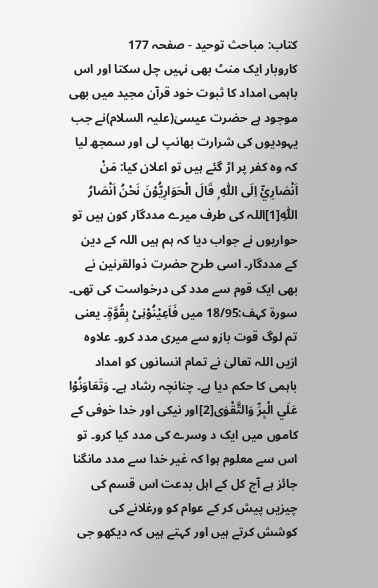کتاب: مباحث توحید - صفحہ 177
کاروبار ایک منٹ بھی نہیں چل سکتا اور اس باہمی امداد کا ثبوت خود قرآن مجید میں بھی موجود ہے حضرت عیسیٰ(علیہ السلام)نے جب یہودیوں کی شرارت بھانپ لی اور سمجھ لیا کہ وہ کفر پر اڑ گئے ہیں تو اعلان کیا: مَنْ اَنْصَارِيْٓ اِلَى اللّٰهِ ۭ قَالَ الْحَوَارِيُّوْنَ نَحْنُ اَنْصَارُ اللّٰهِ[1]اللہ کی طرف میرے مددگار کون ہیں تو حواریوں نے جواب دیا کہ ہم ہیں اللہ کے دین کے مددگار۔ اسی طرح حضرت ذوالقرنین نے بھی ایک قوم سے مدد کی درخواست کی تھی۔ سورۃ کہف:18/95 میں فَاَعِیْنُوْنِیْ بِقُوَّةٍ۔ یعنی تم لوگ قوت بازو سے میری مدد کرو۔ علاوہ ازیں اللہ تعالیٰ نے تمام انسانوں کو امداد باہمی کا حکم دیا ہے۔ چنانچہ رشاد ہے۔ وَتَعَاوَنُوْا عَلَي الْبِرِّ وَالتَّقْوٰى[2]اور نیکی اور خدا خوفی کے کاموں میں ایک د وسرے کی مدد کیا کرو۔ تو اس سے معلوم ہوا کہ غیر خدا سے مدد مانگنا جائز ہے آج کل کے اہل بدعت اس قسم کی چیزیں پیش کر کے عوام کو ورغلانے کی کوشش کرتے ہیں اور کہتے ہیں کہ دیکھو جی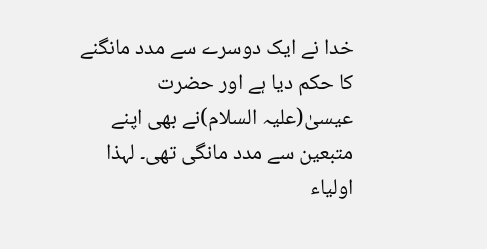خدا نے ایک دوسرے سے مدد مانگنے کا حکم دیا ہے اور حضرت عیسیٰ(علیہ السلام)نے بھی اپنے متبعین سے مدد مانگی تھی۔ لہذا اولیاء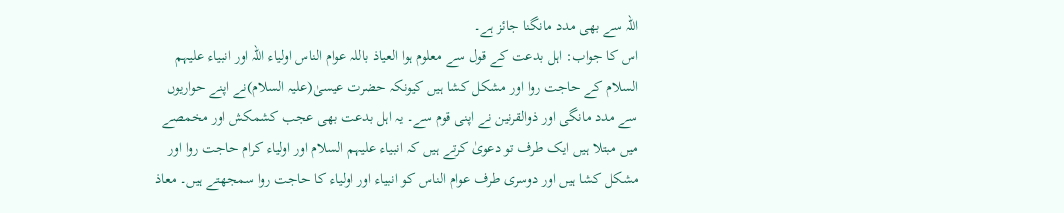اللہ سے بھی مدد مانگنا جائز ہے۔
اس کا جواب: اہل بدعت کے قول سے معلوم ہوا العیاذ باللہ عوام الناس اولیاء اللہ اور انبیاء علیہم السلام کے حاجت روا اور مشکل کشا ہیں کیونکہ حضرت عیسیٰ(علیہ السلام)نے اپنے حواریوں سے مدد مانگی اور ذوالقرنین نے اپنی قوم سے۔ یہ اہل بدعت بھی عجب کشمکش اور مخمصے میں مبتلا ہیں ایک طرف تو دعویٰ کرتے ہیں کہ انبیاء علیہم السلام اور اولیاء کرام حاجت روا اور مشکل کشا ہیں اور دوسری طرف عوام الناس کو انبیاء اور اولیاء کا حاجت روا سمجھتے ہیں۔ معاذ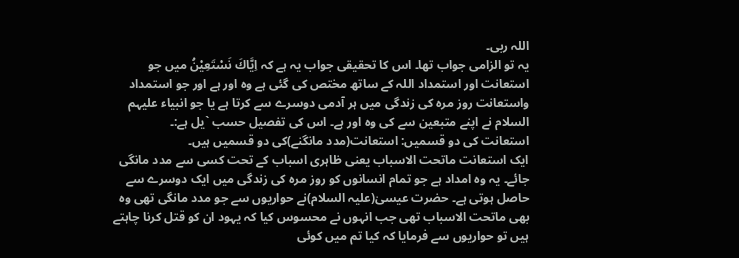اللہ ربی۔
یہ تو الزامی جواب تھا۔ اس کا تحقیقی جواب یہ ہے کہ اِيَّاكَ نَسْتَعِيْنُ میں جو استعانت اور استمداد اللہ کے ساتھ مختص کی گئی ہے وہ اور ہے اور جو استمداد واستعانت روز مرہ کی زندگی میں ہر آدمی دوسرے سے کرتا ہے یا جو انبیاء علیہم السلام نے اپنے متبعین سے کی وہ اور ہے۔ اس کی تفصیل حسب `یل ہے:۔
استعانت کی دو قسمیں: استعانت(مدد مانگنے)کی دو قسمیں ہیں۔
ایک استعانت ماتحت الاسباب یعنی ظاہری اسباب کے تحت کسی سے مدد مانگی جائے۔ یہ وہ امداد ہے جو تمام انسانوں کو روز مرہ کی زندگی میں ایک دوسرے سے حاصل ہوتی ہے۔ حضرت عیسیٰ(علیہ السلام)نے حواریوں سے جو مدد مانگی تھی وہ بھی ماتحت الاسباب تھی جب انہوں نے محسوس کیا کہ یہود ان کو قتل کرنا چاہتے ہیں تو حواریوں سے فرمایا کہ کیا تم میں کوئی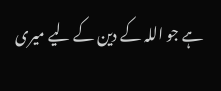ہے جو اللہ کے دین کے لیے میری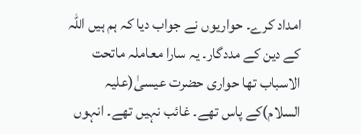امداد کرے۔ حواریوں نے جواب دیا کہ ہم ہیں اللہ کے دین کے مددگار۔ یہ سارا معاملہ ماتحت الاسباب تھا حواری حضرت عیسیٰ(علیہ السلام)کے پاس تھے۔ غائب نہیں تھے۔ انہوں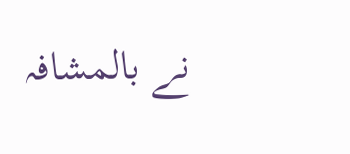نے بالمشافہ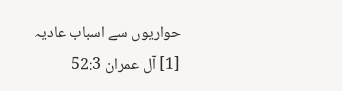حواریوں سے اسباب عادیہ
[1] آل عمران 52:3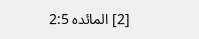[2] المائدہ 2:5